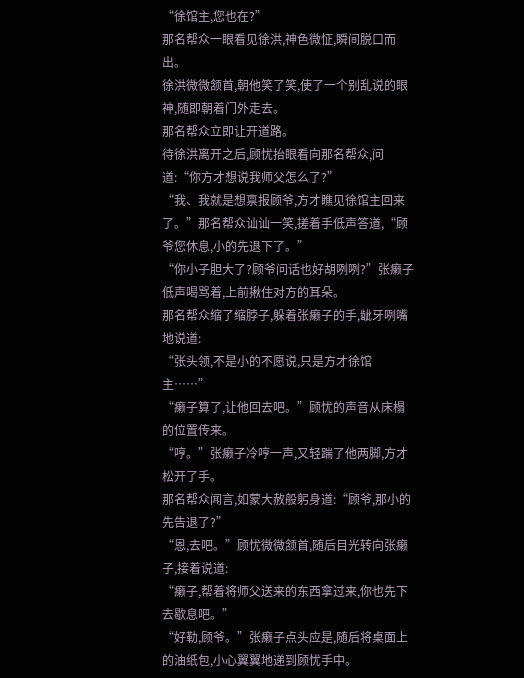“徐馆主,您也在?”
那名帮众一眼看见徐洪,神色微怔,瞬间脱口而出。
徐洪微微颔首,朝他笑了笑,使了一个别乱说的眼神,随即朝着门外走去。
那名帮众立即让开道路。
待徐洪离开之后,顾忧抬眼看向那名帮众,问道:“你方才想说我师父怎么了?”
“我、我就是想禀报顾爷,方才瞧见徐馆主回来了。”那名帮众讪讪一笑,搓着手低声答道,“顾爷您休息,小的先退下了。”
“你小子胆大了?顾爷问话也好胡咧咧?”张癞子低声喝骂着,上前揪住对方的耳朵。
那名帮众缩了缩脖子,躲着张癞子的手,龇牙咧嘴地说道:
“张头领,不是小的不愿说,只是方才徐馆主……”
“癞子算了,让他回去吧。”顾忧的声音从床榻的位置传来。
“哼。”张癞子冷哼一声,又轻踹了他两脚,方才松开了手。
那名帮众闻言,如蒙大赦般躬身道:“顾爷,那小的先告退了?”
“恩,去吧。”顾忧微微颔首,随后目光转向张癞子,接着说道:
“癞子,帮着将师父送来的东西拿过来,你也先下去歇息吧。”
“好勒,顾爷。”张癞子点头应是,随后将桌面上的油纸包,小心翼翼地递到顾忧手中。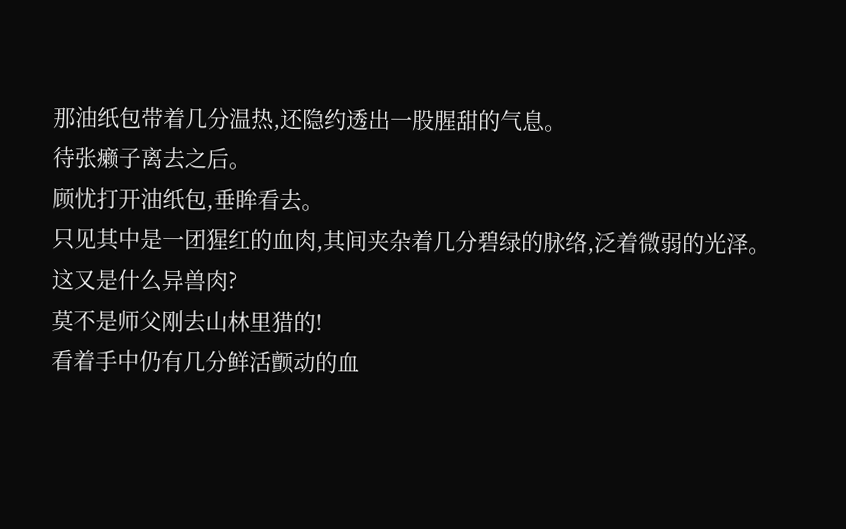那油纸包带着几分温热,还隐约透出一股腥甜的气息。
待张癞子离去之后。
顾忧打开油纸包,垂眸看去。
只见其中是一团猩红的血肉,其间夹杂着几分碧绿的脉络,泛着微弱的光泽。
这又是什么异兽肉?
莫不是师父刚去山林里猎的!
看着手中仍有几分鲜活颤动的血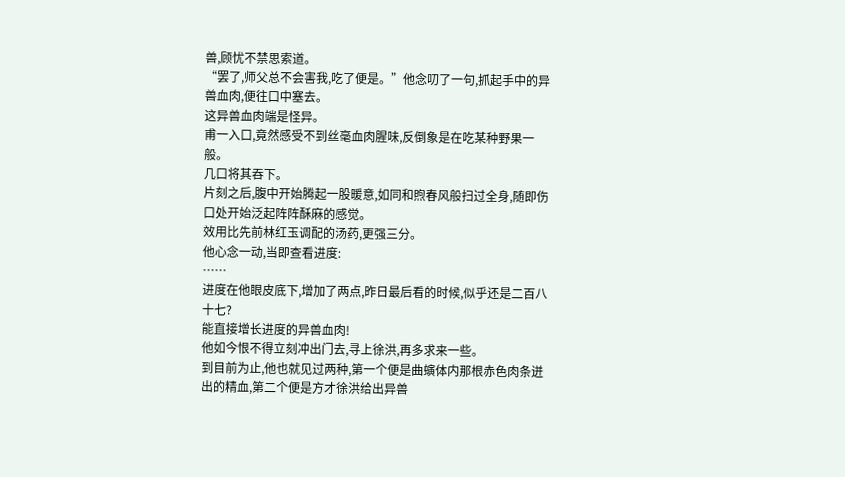兽,顾忧不禁思索道。
“罢了,师父总不会害我,吃了便是。”他念叨了一句,抓起手中的异兽血肉,便往口中塞去。
这异兽血肉端是怪异。
甫一入口,竟然感受不到丝毫血肉腥味,反倒象是在吃某种野果一般。
几口将其吞下。
片刻之后,腹中开始腾起一股暖意,如同和煦春风般扫过全身,随即伤口处开始泛起阵阵酥麻的感觉。
效用比先前林红玉调配的汤药,更强三分。
他心念一动,当即查看进度:
……
进度在他眼皮底下,增加了两点,昨日最后看的时候,似乎还是二百八十七?
能直接增长进度的异兽血肉!
他如今恨不得立刻冲出门去,寻上徐洪,再多求来一些。
到目前为止,他也就见过两种,第一个便是曲螾体内那根赤色肉条迸出的精血,第二个便是方才徐洪给出异兽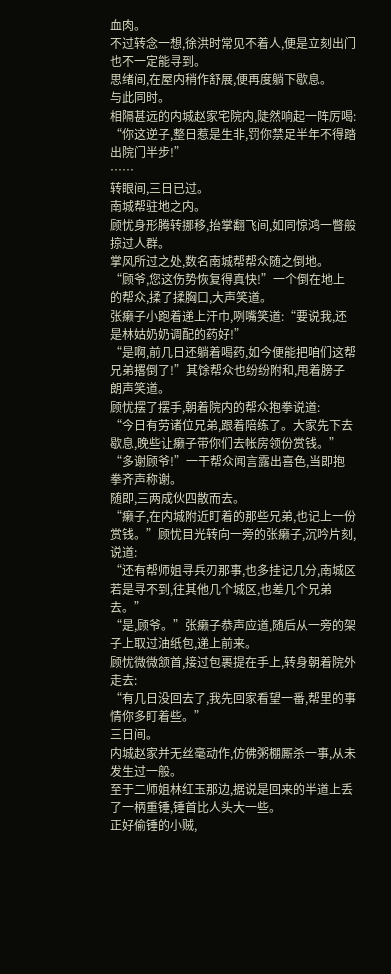血肉。
不过转念一想,徐洪时常见不着人,便是立刻出门也不一定能寻到。
思绪间,在屋内稍作舒展,便再度躺下歇息。
与此同时。
相隔甚远的内城赵家宅院内,陡然响起一阵厉喝:
“你这逆子,整日惹是生非,罚你禁足半年不得踏出院门半步!”
……
转眼间,三日已过。
南城帮驻地之内。
顾忧身形腾转挪移,抬掌翻飞间,如同惊鸿一瞥般掠过人群。
掌风所过之处,数名南城帮帮众随之倒地。
“顾爷,您这伤势恢复得真快!”一个倒在地上的帮众,揉了揉胸口,大声笑道。
张癞子小跑着递上汗巾,咧嘴笑道:“要说我,还是林姑奶奶调配的药好!”
“是啊,前几日还躺着喝药,如今便能把咱们这帮兄弟撂倒了!”其馀帮众也纷纷附和,甩着膀子朗声笑道。
顾忧摆了摆手,朝着院内的帮众抱拳说道:
“今日有劳诸位兄弟,跟着陪练了。大家先下去歇息,晚些让癞子带你们去帐房领份赏钱。”
“多谢顾爷!”一干帮众闻言露出喜色,当即抱拳齐声称谢。
随即,三两成伙四散而去。
“癞子,在内城附近盯着的那些兄弟,也记上一份赏钱。”顾忧目光转向一旁的张癞子,沉吟片刻,说道:
“还有帮师姐寻兵刃那事,也多挂记几分,南城区若是寻不到,往其他几个城区,也差几个兄弟去。”
“是,顾爷。”张癞子恭声应道,随后从一旁的架子上取过油纸包,递上前来。
顾忧微微颔首,接过包裹提在手上,转身朝着院外走去:
“有几日没回去了,我先回家看望一番,帮里的事情你多盯着些。”
三日间。
内城赵家并无丝毫动作,仿佛粥棚厮杀一事,从未发生过一般。
至于二师姐林红玉那边,据说是回来的半道上丢了一柄重锤,锤首比人头大一些。
正好偷锤的小贼,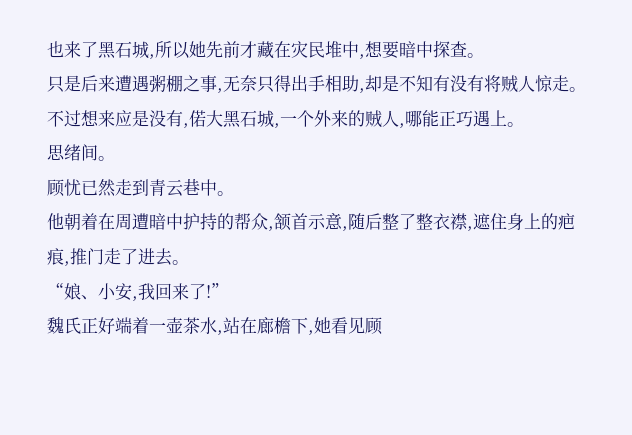也来了黑石城,所以她先前才藏在灾民堆中,想要暗中探查。
只是后来遭遇粥棚之事,无奈只得出手相助,却是不知有没有将贼人惊走。
不过想来应是没有,偌大黑石城,一个外来的贼人,哪能正巧遇上。
思绪间。
顾忧已然走到青云巷中。
他朝着在周遭暗中护持的帮众,颔首示意,随后整了整衣襟,遮住身上的疤痕,推门走了进去。
“娘、小安,我回来了!”
魏氏正好端着一壶茶水,站在廊檐下,她看见顾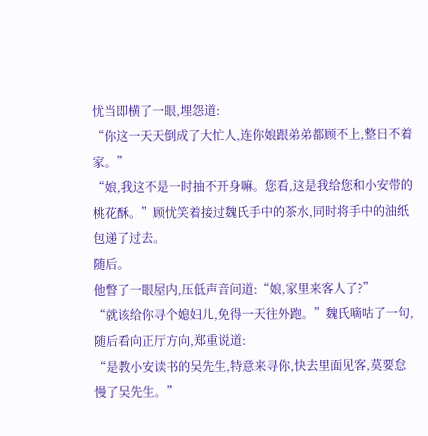忧当即横了一眼,埋怨道:
“你这一天天倒成了大忙人,连你娘跟弟弟都顾不上,整日不着家。”
“娘,我这不是一时抽不开身嘛。您看,这是我给您和小安带的桃花酥。”顾忧笑着接过魏氏手中的茶水,同时将手中的油纸包递了过去。
随后。
他瞥了一眼屋内,压低声音问道:“娘,家里来客人了?”
“就该给你寻个媳妇儿,免得一天往外跑。”魏氏嘀咕了一句,随后看向正厅方向,郑重说道:
“是教小安读书的吴先生,特意来寻你,快去里面见客,莫要怠慢了吴先生。”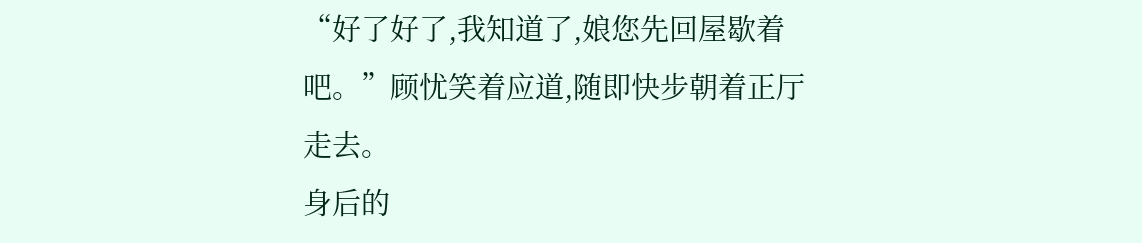“好了好了,我知道了,娘您先回屋歇着吧。”顾忧笑着应道,随即快步朝着正厅走去。
身后的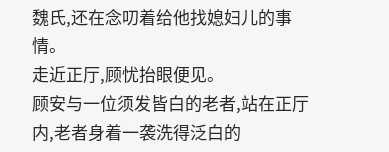魏氏,还在念叨着给他找媳妇儿的事情。
走近正厅,顾忧抬眼便见。
顾安与一位须发皆白的老者,站在正厅内,老者身着一袭洗得泛白的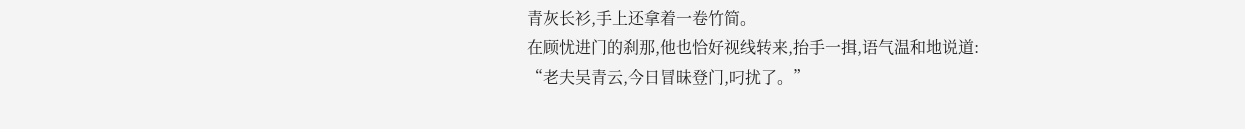青灰长衫,手上还拿着一卷竹简。
在顾忧进门的刹那,他也恰好视线转来,抬手一揖,语气温和地说道:
“老夫吴青云,今日冒昧登门,叼扰了。”